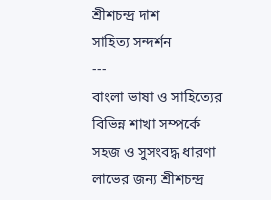শ্রীশচন্দ্র দাশ
সাহিত্য সন্দর্শন
---
বাংলা ভাষা ও সাহিত্যের বিভিন্ন শাখা সম্পর্কে সহজ ও সুসংবদ্ধ ধারণা লাভের জন্য শ্রীশচন্দ্র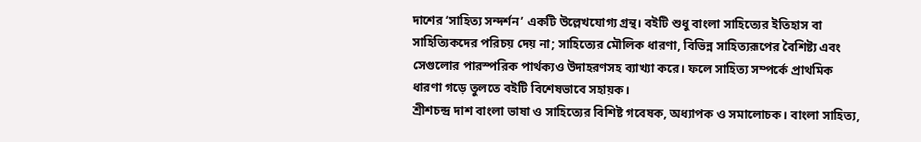দাশের ‘সাহিত্য সন্দর্শন’ একটি উল্লেখযোগ্য গ্রন্থ। বইটি শুধু বাংলা সাহিত্যের ইতিহাস বা সাহিত্যিকদের পরিচয় দেয় না; সাহিত্যের মৌলিক ধারণা, বিভিন্ন সাহিত্যরূপের বৈশিষ্ট্য এবং সেগুলোর পারস্পরিক পার্থক্যও উদাহরণসহ ব্যাখ্যা করে। ফলে সাহিত্য সম্পর্কে প্রাথমিক ধারণা গড়ে তুলতে বইটি বিশেষভাবে সহায়ক।
শ্রীশচন্দ্র দাশ বাংলা ভাষা ও সাহিত্যের বিশিষ্ট গবেষক, অধ্যাপক ও সমালোচক। বাংলা সাহিত্য,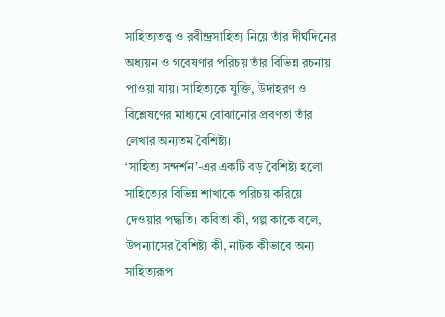সাহিত্যতত্ত্ব ও রবীন্দ্রসাহিত্য নিয়ে তাঁর দীর্ঘদিনের অধ্যয়ন ও গবেষণার পরিচয় তাঁর বিভিন্ন রচনায় পাওয়া যায়। সাহিত্যকে যুক্তি, উদাহরণ ও বিশ্লেষণের মাধ্যমে বোঝানোর প্রবণতা তাঁর লেখার অন্যতম বৈশিষ্ট্য।
‘সাহিত্য সন্দর্শন’-এর একটি বড় বৈশিষ্ট্য হলো সাহিত্যের বিভিন্ন শাখাকে পরিচয় করিয়ে দেওয়ার পদ্ধতি। কবিতা কী, গল্প কাকে বলে, উপন্যাসের বৈশিষ্ট্য কী, নাটক কীভাবে অন্য সাহিত্যরূপ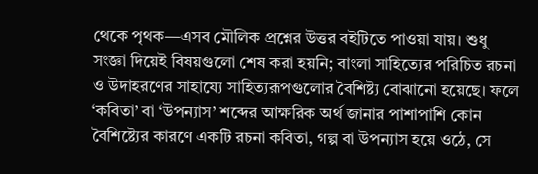থেকে পৃথক—এসব মৌলিক প্রশ্নের উত্তর বইটিতে পাওয়া যায়। শুধু সংজ্ঞা দিয়েই বিষয়গুলো শেষ করা হয়নি; বাংলা সাহিত্যের পরিচিত রচনা ও উদাহরণের সাহায্যে সাহিত্যরূপগুলোর বৈশিষ্ট্য বোঝানো হয়েছে। ফলে ‘কবিতা’ বা ‘উপন্যাস’ শব্দের আক্ষরিক অর্থ জানার পাশাপাশি কোন বৈশিষ্ট্যের কারণে একটি রচনা কবিতা, গল্প বা উপন্যাস হয়ে ওঠে, সে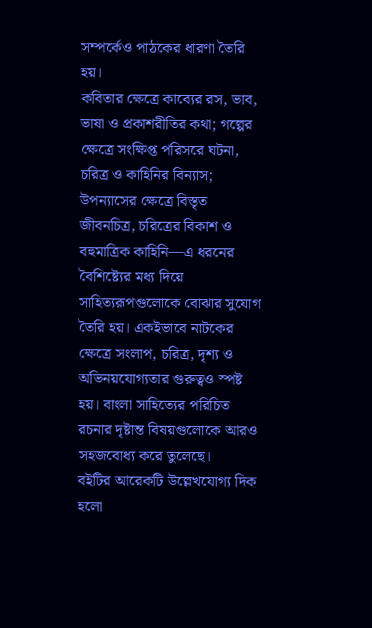সম্পর্কেও পাঠকের ধারণা তৈরি হয়।
কবিতার ক্ষেত্রে কাব্যের রস, ভাব, ভাষা ও প্রকাশরীতির কথা; গল্পের ক্ষেত্রে সংক্ষিপ্ত পরিসরে ঘটনা, চরিত্র ও কাহিনির বিন্যাস; উপন্যাসের ক্ষেত্রে বিস্তৃত জীবনচিত্র, চরিত্রের বিকাশ ও বহুমাত্রিক কাহিনি—এ ধরনের বৈশিষ্ট্যের মধ্য দিয়ে সাহিত্যরূপগুলোকে বোঝার সুযোগ তৈরি হয়। একইভাবে নাটকের ক্ষেত্রে সংলাপ, চরিত্র, দৃশ্য ও অভিনয়যোগ্যতার গুরুত্বও স্পষ্ট হয়। বাংলা সাহিত্যের পরিচিত রচনার দৃষ্টান্ত বিষয়গুলোকে আরও সহজবোধ্য করে তুলেছে।
বইটির আরেকটি উল্লেখযোগ্য দিক হলো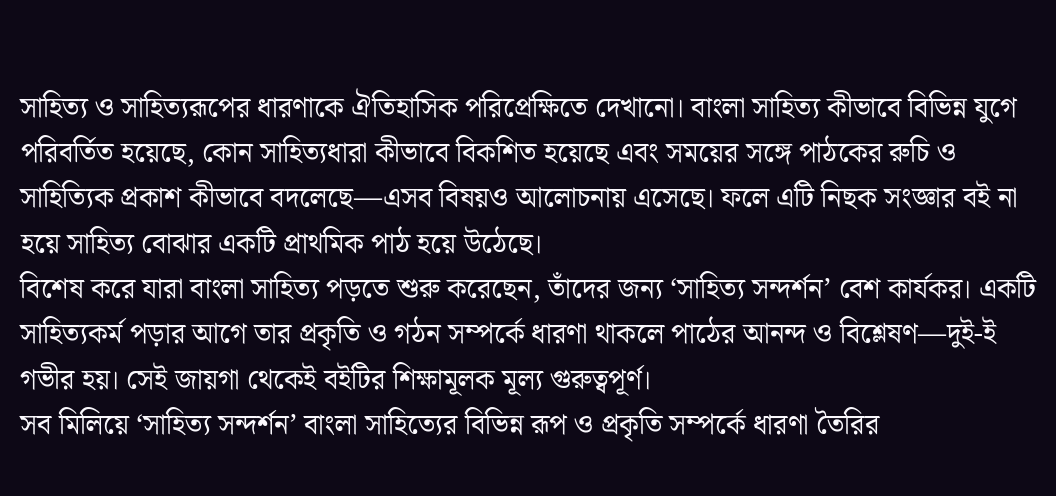সাহিত্য ও সাহিত্যরূপের ধারণাকে ঐতিহাসিক পরিপ্রেক্ষিতে দেখানো। বাংলা সাহিত্য কীভাবে বিভিন্ন যুগে পরিবর্তিত হয়েছে, কোন সাহিত্যধারা কীভাবে বিকশিত হয়েছে এবং সময়ের সঙ্গে পাঠকের রুচি ও সাহিত্যিক প্রকাশ কীভাবে বদলেছে—এসব বিষয়ও আলোচনায় এসেছে। ফলে এটি নিছক সংজ্ঞার বই না হয়ে সাহিত্য বোঝার একটি প্রাথমিক পাঠ হয়ে উঠেছে।
বিশেষ করে যারা বাংলা সাহিত্য পড়তে শুরু করেছেন, তাঁদের জন্য ‘সাহিত্য সন্দর্শন’ বেশ কার্যকর। একটি সাহিত্যকর্ম পড়ার আগে তার প্রকৃতি ও গঠন সম্পর্কে ধারণা থাকলে পাঠের আনন্দ ও বিশ্লেষণ—দুই-ই গভীর হয়। সেই জায়গা থেকেই বইটির শিক্ষামূলক মূল্য গুরুত্বপূর্ণ।
সব মিলিয়ে ‘সাহিত্য সন্দর্শন’ বাংলা সাহিত্যের বিভিন্ন রূপ ও প্রকৃতি সম্পর্কে ধারণা তৈরির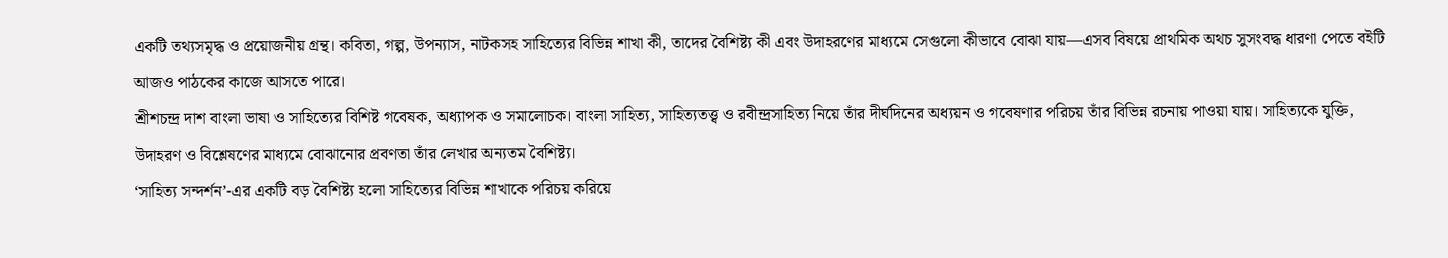একটি তথ্যসমৃদ্ধ ও প্রয়োজনীয় গ্রন্থ। কবিতা, গল্প, উপন্যাস, নাটকসহ সাহিত্যের বিভিন্ন শাখা কী, তাদের বৈশিষ্ট্য কী এবং উদাহরণের মাধ্যমে সেগুলো কীভাবে বোঝা যায়—এসব বিষয়ে প্রাথমিক অথচ সুসংবদ্ধ ধারণা পেতে বইটি আজও পাঠকের কাজে আসতে পারে।
শ্রীশচন্দ্র দাশ বাংলা ভাষা ও সাহিত্যের বিশিষ্ট গবেষক, অধ্যাপক ও সমালোচক। বাংলা সাহিত্য, সাহিত্যতত্ত্ব ও রবীন্দ্রসাহিত্য নিয়ে তাঁর দীর্ঘদিনের অধ্যয়ন ও গবেষণার পরিচয় তাঁর বিভিন্ন রচনায় পাওয়া যায়। সাহিত্যকে যুক্তি, উদাহরণ ও বিশ্লেষণের মাধ্যমে বোঝানোর প্রবণতা তাঁর লেখার অন্যতম বৈশিষ্ট্য।
‘সাহিত্য সন্দর্শন’-এর একটি বড় বৈশিষ্ট্য হলো সাহিত্যের বিভিন্ন শাখাকে পরিচয় করিয়ে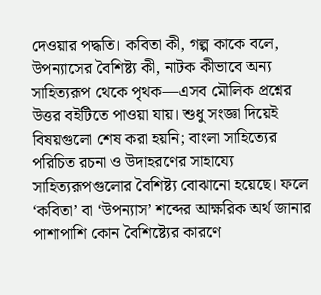দেওয়ার পদ্ধতি। কবিতা কী, গল্প কাকে বলে, উপন্যাসের বৈশিষ্ট্য কী, নাটক কীভাবে অন্য সাহিত্যরূপ থেকে পৃথক—এসব মৌলিক প্রশ্নের উত্তর বইটিতে পাওয়া যায়। শুধু সংজ্ঞা দিয়েই বিষয়গুলো শেষ করা হয়নি; বাংলা সাহিত্যের পরিচিত রচনা ও উদাহরণের সাহায্যে সাহিত্যরূপগুলোর বৈশিষ্ট্য বোঝানো হয়েছে। ফলে ‘কবিতা’ বা ‘উপন্যাস’ শব্দের আক্ষরিক অর্থ জানার পাশাপাশি কোন বৈশিষ্ট্যের কারণে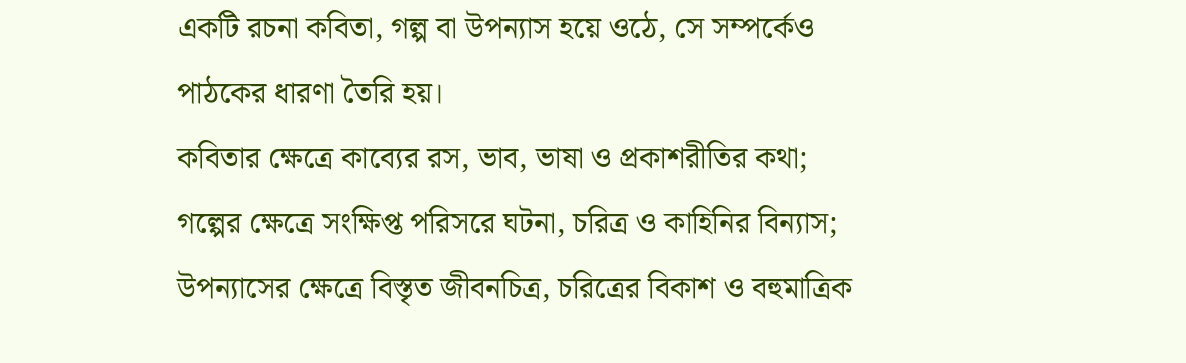একটি রচনা কবিতা, গল্প বা উপন্যাস হয়ে ওঠে, সে সম্পর্কেও পাঠকের ধারণা তৈরি হয়।
কবিতার ক্ষেত্রে কাব্যের রস, ভাব, ভাষা ও প্রকাশরীতির কথা; গল্পের ক্ষেত্রে সংক্ষিপ্ত পরিসরে ঘটনা, চরিত্র ও কাহিনির বিন্যাস; উপন্যাসের ক্ষেত্রে বিস্তৃত জীবনচিত্র, চরিত্রের বিকাশ ও বহুমাত্রিক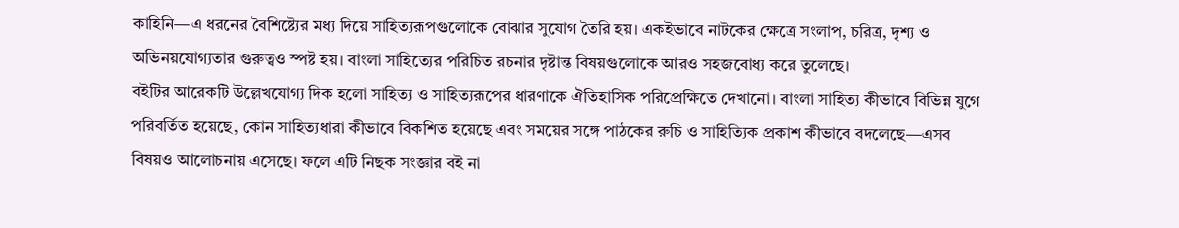কাহিনি—এ ধরনের বৈশিষ্ট্যের মধ্য দিয়ে সাহিত্যরূপগুলোকে বোঝার সুযোগ তৈরি হয়। একইভাবে নাটকের ক্ষেত্রে সংলাপ, চরিত্র, দৃশ্য ও অভিনয়যোগ্যতার গুরুত্বও স্পষ্ট হয়। বাংলা সাহিত্যের পরিচিত রচনার দৃষ্টান্ত বিষয়গুলোকে আরও সহজবোধ্য করে তুলেছে।
বইটির আরেকটি উল্লেখযোগ্য দিক হলো সাহিত্য ও সাহিত্যরূপের ধারণাকে ঐতিহাসিক পরিপ্রেক্ষিতে দেখানো। বাংলা সাহিত্য কীভাবে বিভিন্ন যুগে পরিবর্তিত হয়েছে, কোন সাহিত্যধারা কীভাবে বিকশিত হয়েছে এবং সময়ের সঙ্গে পাঠকের রুচি ও সাহিত্যিক প্রকাশ কীভাবে বদলেছে—এসব বিষয়ও আলোচনায় এসেছে। ফলে এটি নিছক সংজ্ঞার বই না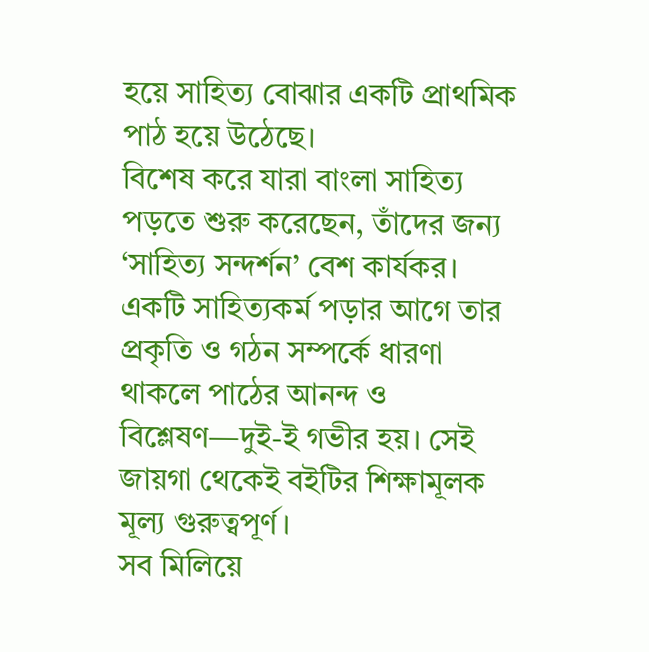হয়ে সাহিত্য বোঝার একটি প্রাথমিক পাঠ হয়ে উঠেছে।
বিশেষ করে যারা বাংলা সাহিত্য পড়তে শুরু করেছেন, তাঁদের জন্য ‘সাহিত্য সন্দর্শন’ বেশ কার্যকর। একটি সাহিত্যকর্ম পড়ার আগে তার প্রকৃতি ও গঠন সম্পর্কে ধারণা থাকলে পাঠের আনন্দ ও বিশ্লেষণ—দুই-ই গভীর হয়। সেই জায়গা থেকেই বইটির শিক্ষামূলক মূল্য গুরুত্বপূর্ণ।
সব মিলিয়ে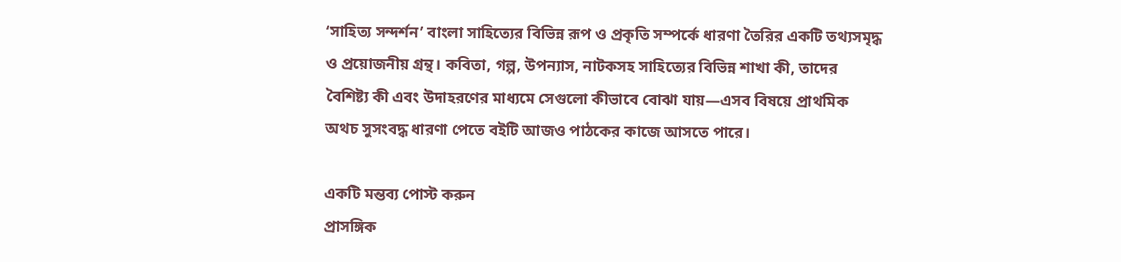‘সাহিত্য সন্দর্শন’ বাংলা সাহিত্যের বিভিন্ন রূপ ও প্রকৃতি সম্পর্কে ধারণা তৈরির একটি তথ্যসমৃদ্ধ ও প্রয়োজনীয় গ্রন্থ। কবিতা, গল্প, উপন্যাস, নাটকসহ সাহিত্যের বিভিন্ন শাখা কী, তাদের বৈশিষ্ট্য কী এবং উদাহরণের মাধ্যমে সেগুলো কীভাবে বোঝা যায়—এসব বিষয়ে প্রাথমিক অথচ সুসংবদ্ধ ধারণা পেতে বইটি আজও পাঠকের কাজে আসতে পারে।

একটি মন্তব্য পোস্ট করুন
প্রাসঙ্গিক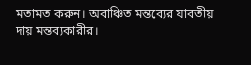মতামত করুন। অবাঞ্চিত মন্তব্যের যাবতীয় দায় মন্তব্যকারীর।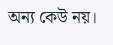অন্য কেউ নয়।